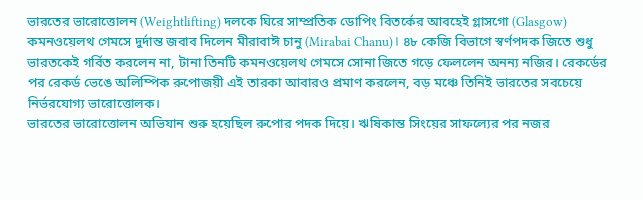ভারতের ভারোত্তোলন (Weightlifting) দলকে ঘিরে সাম্প্রতিক ডোপিং বিতর্কের আবহেই গ্লাসগো (Glasgow) কমনওয়েলথ গেমসে দুর্দান্ত জবাব দিলেন মীরাবাঈ চানু (Mirabai Chanu)। ৪৮ কেজি বিভাগে স্বর্ণপদক জিতে শুধু ভারতকেই গর্বিত করলেন না, টানা তিনটি কমনওয়েলথ গেমসে সোনা জিতে গড়ে ফেললেন অনন্য নজির। রেকর্ডের পর রেকর্ড ভেঙে অলিম্পিক রুপোজয়ী এই তারকা আবারও প্রমাণ করলেন, বড় মঞ্চে তিনিই ভারতের সবচেয়ে নির্ভরযোগ্য ভারোত্তোলক।
ভারতের ভারোত্তোলন অভিযান শুরু হয়েছিল রুপোর পদক দিয়ে। ঋষিকান্ত সিংয়ের সাফল্যের পর নজর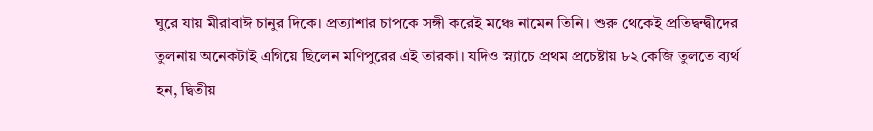ঘুরে যায় মীরাবাঈ চানুর দিকে। প্রত্যাশার চাপকে সঙ্গী করেই মঞ্চে নামেন তিনি। শুরু থেকেই প্রতিদ্বন্দ্বীদের তুলনায় অনেকটাই এগিয়ে ছিলেন মণিপুরের এই তারকা। যদিও স্ন্যাচে প্রথম প্রচেষ্টায় ৮২ কেজি তুলতে ব্যর্থ হন, দ্বিতীয়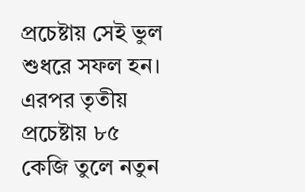প্রচেষ্টায় সেই ভুল শুধরে সফল হন। এরপর তৃতীয় প্রচেষ্টায় ৮৫ কেজি তুলে নতুন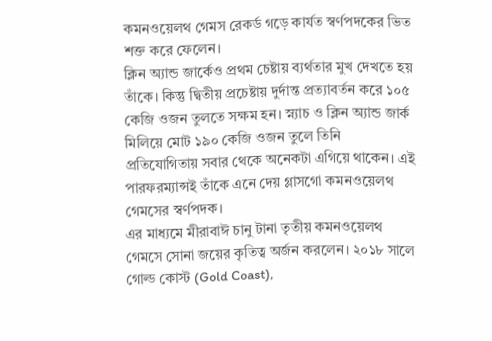কমনওয়েলথ গেমস রেকর্ড গড়ে কার্যত স্বর্ণপদকের ভিত শক্ত করে ফেলেন।
ক্লিন অ্যান্ড জার্কেও প্রথম চেষ্টায় ব্যর্থতার মুখ দেখতে হয় তাঁকে। কিন্তু দ্বিতীয় প্রচেষ্টায় দুর্দান্ত প্রত্যাবর্তন করে ১০৫ কেজি ওজন তুলতে সক্ষম হন। স্ন্যাচ ও ক্লিন অ্যান্ড জার্ক মিলিয়ে মোট ১৯০ কেজি ওজন তুলে তিনি প্রতিযোগিতায় সবার থেকে অনেকটা এগিয়ে থাকেন। এই পারফরম্যান্সই তাঁকে এনে দেয় গ্লাসগো কমনওয়েলথ গেমসের স্বর্ণপদক।
এর মাধ্যমে মীরাবাঈ চানু টানা তৃতীয় কমনওয়েলথ গেমসে সোনা জয়ের কৃতিত্ব অর্জন করলেন। ২০১৮ সালে গোল্ড কোস্ট (Gold Coast),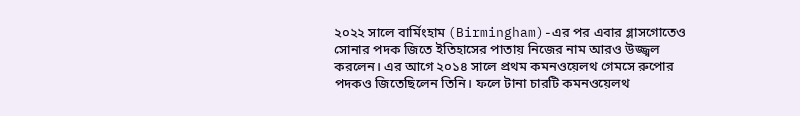২০২২ সালে বার্মিংহাম (Birmingham)-এর পর এবার গ্লাসগোতেও সোনার পদক জিতে ইতিহাসের পাতায় নিজের নাম আরও উজ্জ্বল করলেন। এর আগে ২০১৪ সালে প্রথম কমনওয়েলথ গেমসে রুপোর পদকও জিতেছিলেন তিনি। ফলে টানা চারটি কমনওয়েলথ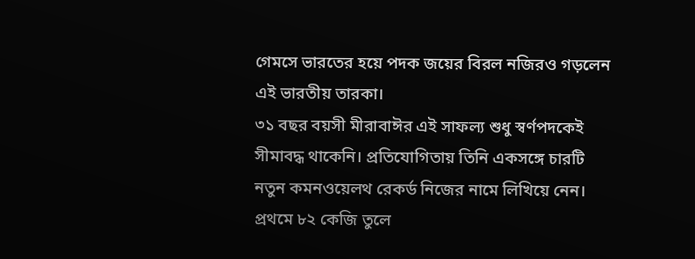গেমসে ভারতের হয়ে পদক জয়ের বিরল নজিরও গড়লেন এই ভারতীয় তারকা।
৩১ বছর বয়সী মীরাবাঈর এই সাফল্য শুধু স্বর্ণপদকেই সীমাবদ্ধ থাকেনি। প্রতিযোগিতায় তিনি একসঙ্গে চারটি নতুন কমনওয়েলথ রেকর্ড নিজের নামে লিখিয়ে নেন। প্রথমে ৮২ কেজি তুলে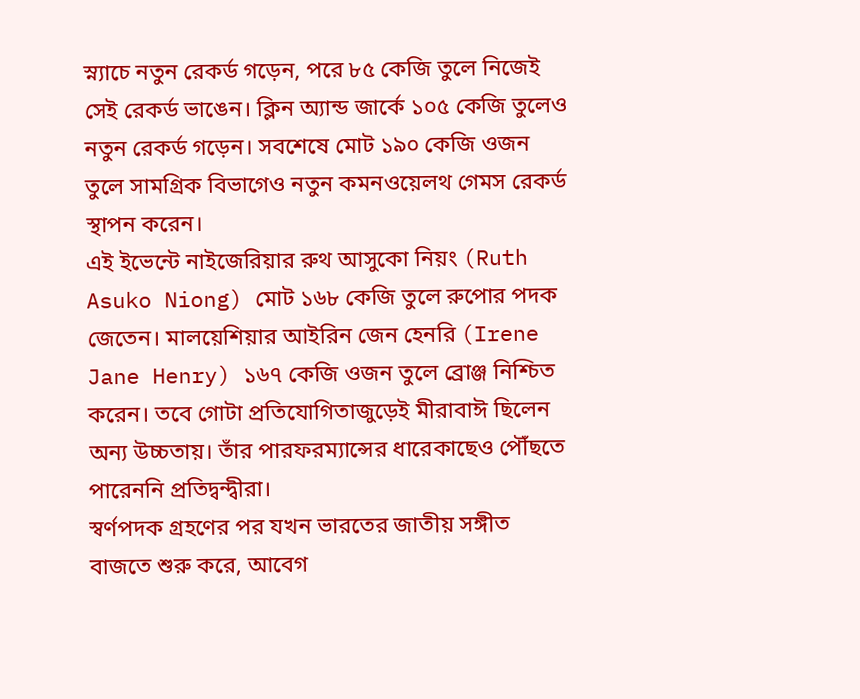স্ন্যাচে নতুন রেকর্ড গড়েন, পরে ৮৫ কেজি তুলে নিজেই সেই রেকর্ড ভাঙেন। ক্লিন অ্যান্ড জার্কে ১০৫ কেজি তুলেও নতুন রেকর্ড গড়েন। সবশেষে মোট ১৯০ কেজি ওজন তুলে সামগ্রিক বিভাগেও নতুন কমনওয়েলথ গেমস রেকর্ড স্থাপন করেন।
এই ইভেন্টে নাইজেরিয়ার রুথ আসুকো নিয়ং (Ruth Asuko Niong) মোট ১৬৮ কেজি তুলে রুপোর পদক জেতেন। মালয়েশিয়ার আইরিন জেন হেনরি (Irene Jane Henry) ১৬৭ কেজি ওজন তুলে ব্রোঞ্জ নিশ্চিত করেন। তবে গোটা প্রতিযোগিতাজুড়েই মীরাবাঈ ছিলেন অন্য উচ্চতায়। তাঁর পারফরম্যান্সের ধারেকাছেও পৌঁছতে পারেননি প্রতিদ্বন্দ্বীরা।
স্বর্ণপদক গ্রহণের পর যখন ভারতের জাতীয় সঙ্গীত বাজতে শুরু করে, আবেগ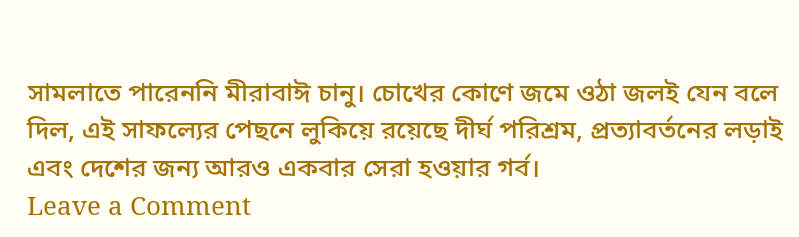সামলাতে পারেননি মীরাবাঈ চানু। চোখের কোণে জমে ওঠা জলই যেন বলে দিল, এই সাফল্যের পেছনে লুকিয়ে রয়েছে দীর্ঘ পরিশ্রম, প্রত্যাবর্তনের লড়াই এবং দেশের জন্য আরও একবার সেরা হওয়ার গর্ব।
Leave a Comment